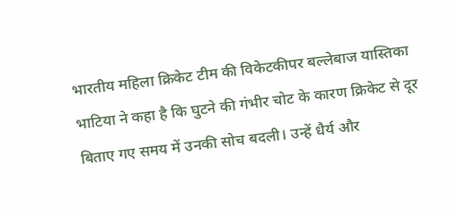भारतीय महिला क्रिकेट टीम की विकेटकीपर बल्लेबाज यास्तिका भाटिया ने कहा है कि घुटने की गंभीर चोट के कारण क्रिकेट से दूर बिताए गए समय में उनकी सोच बदली। उन्हें धैर्य और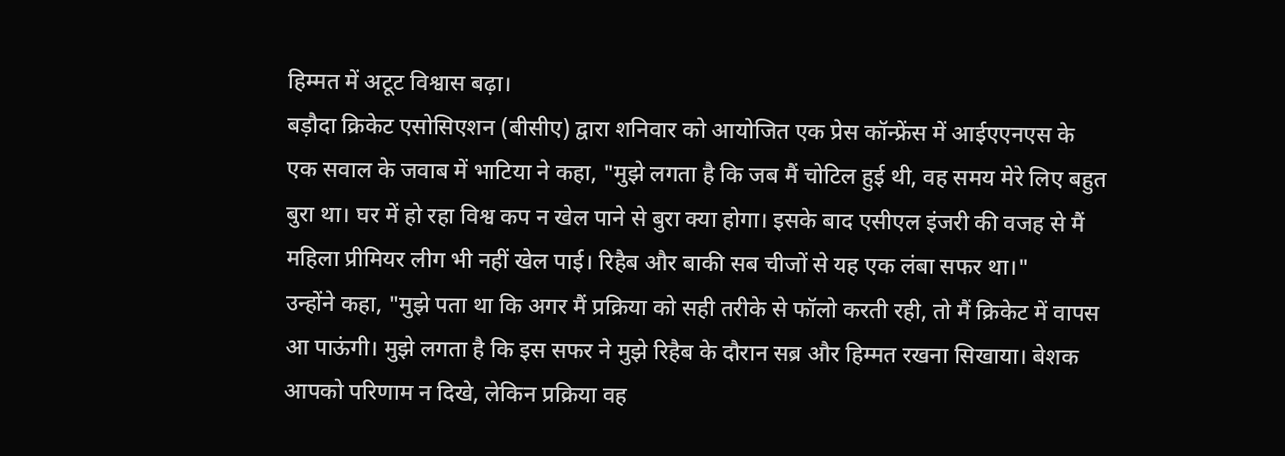हिम्मत में अटूट विश्वास बढ़ा।
बड़ौदा क्रिकेट एसोसिएशन (बीसीए) द्वारा शनिवार को आयोजित एक प्रेस कॉन्फ्रेंस में आईएएनएस के एक सवाल के जवाब में भाटिया ने कहा, "मुझे लगता है कि जब मैं चोटिल हुई थी, वह समय मेरे लिए बहुत बुरा था। घर में हो रहा विश्व कप न खेल पाने से बुरा क्या होगा। इसके बाद एसीएल इंजरी की वजह से मैं महिला प्रीमियर लीग भी नहीं खेल पाई। रिहैब और बाकी सब चीजों से यह एक लंबा सफर था।"
उन्होंने कहा, "मुझे पता था कि अगर मैं प्रक्रिया को सही तरीके से फॉलो करती रही, तो मैं क्रिकेट में वापस आ पाऊंगी। मुझे लगता है कि इस सफर ने मुझे रिहैब के दौरान सब्र और हिम्मत रखना सिखाया। बेशक आपको परिणाम न दिखे, लेकिन प्रक्रिया वह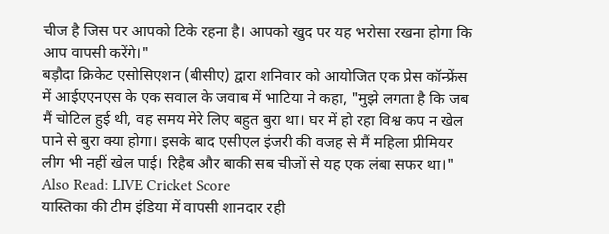चीज है जिस पर आपको टिके रहना है। आपको खुद पर यह भरोसा रखना होगा कि आप वापसी करेंगे।"
बड़ौदा क्रिकेट एसोसिएशन (बीसीए) द्वारा शनिवार को आयोजित एक प्रेस कॉन्फ्रेंस में आईएएनएस के एक सवाल के जवाब में भाटिया ने कहा, "मुझे लगता है कि जब मैं चोटिल हुई थी, वह समय मेरे लिए बहुत बुरा था। घर में हो रहा विश्व कप न खेल पाने से बुरा क्या होगा। इसके बाद एसीएल इंजरी की वजह से मैं महिला प्रीमियर लीग भी नहीं खेल पाई। रिहैब और बाकी सब चीजों से यह एक लंबा सफर था।"
Also Read: LIVE Cricket Score
यास्तिका की टीम इंडिया में वापसी शानदार रही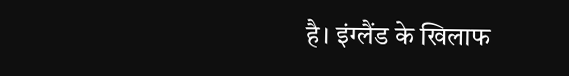है। इंग्लैंड के खिलाफ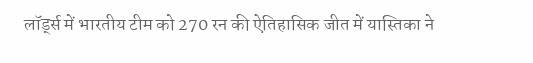लॉर्ड्स में भारतीय टीम को 270 रन की ऐतिहासिक जीत में यास्तिका ने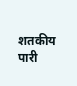शतकीय पारी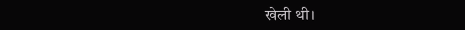खेली थी।